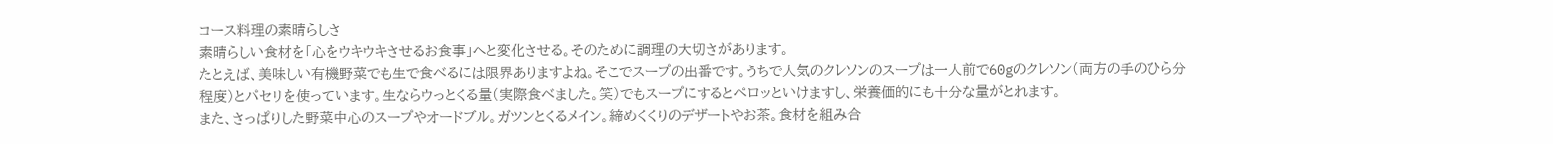コース料理の素晴らしさ
素晴らしい食材を「心をウキウキさせるお食事」へと変化させる。そのために調理の大切さがあります。
たとえば、美味しい有機野菜でも生で食べるには限界ありますよね。そこでスープの出番です。うちで人気のクレソンのスープは一人前で60gのクレソン(両方の手のひら分程度)とパセリを使っています。生ならウっとくる量(実際食べました。笑)でもスープにするとペロッといけますし、栄養価的にも十分な量がとれます。
また、さっぱりした野菜中心のスープやオードブル。ガツンとくるメイン。締めくくりのデザートやお茶。食材を組み合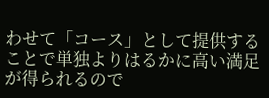わせて「コース」として提供することで単独よりはるかに高い満足が得られるので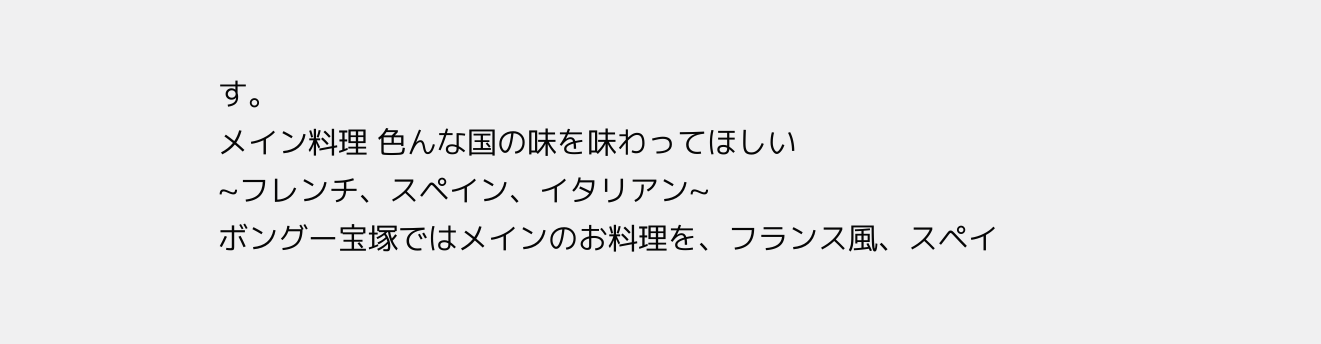す。
メイン料理 色んな国の味を味わってほしい
~フレンチ、スペイン、イタリアン~
ボングー宝塚ではメインのお料理を、フランス風、スペイ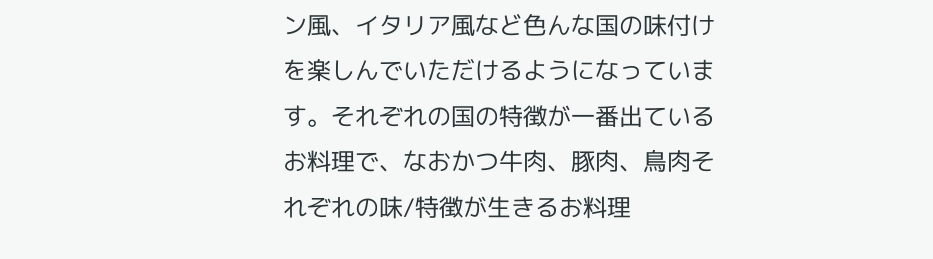ン風、イタリア風など色んな国の味付けを楽しんでいただけるようになっています。それぞれの国の特徴が一番出ているお料理で、なおかつ牛肉、豚肉、鳥肉それぞれの味/特徴が生きるお料理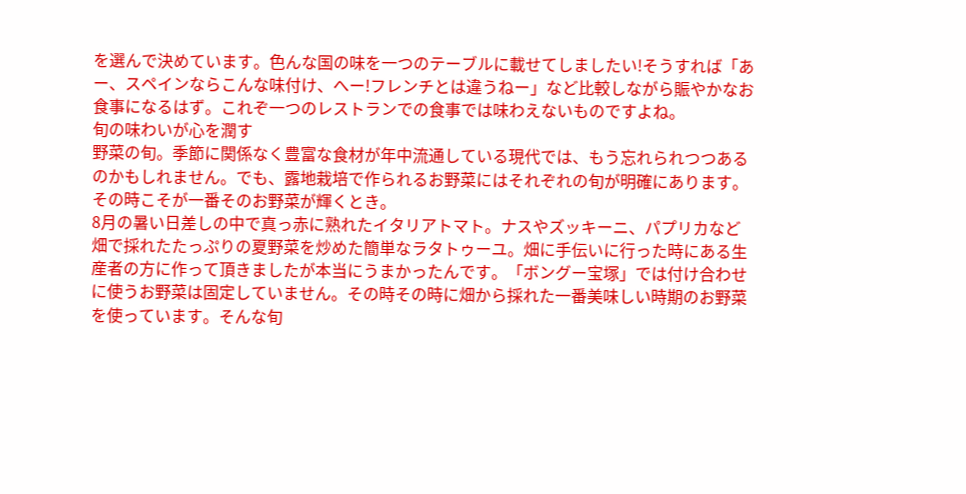を選んで決めています。色んな国の味を一つのテーブルに載せてしましたい!そうすれば「あー、スペインならこんな味付け、へー!フレンチとは違うねー」など比較しながら賑やかなお食事になるはず。これぞ一つのレストランでの食事では味わえないものですよね。
旬の味わいが心を潤す
野菜の旬。季節に関係なく豊富な食材が年中流通している現代では、もう忘れられつつあるのかもしれません。でも、露地栽培で作られるお野菜にはそれぞれの旬が明確にあります。その時こそが一番そのお野菜が輝くとき。
8月の暑い日差しの中で真っ赤に熟れたイタリアトマト。ナスやズッキーニ、パプリカなど畑で採れたたっぷりの夏野菜を炒めた簡単なラタトゥーユ。畑に手伝いに行った時にある生産者の方に作って頂きましたが本当にうまかったんです。「ボングー宝塚」では付け合わせに使うお野菜は固定していません。その時その時に畑から採れた一番美味しい時期のお野菜を使っています。そんな旬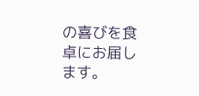の喜びを食卓にお届します。